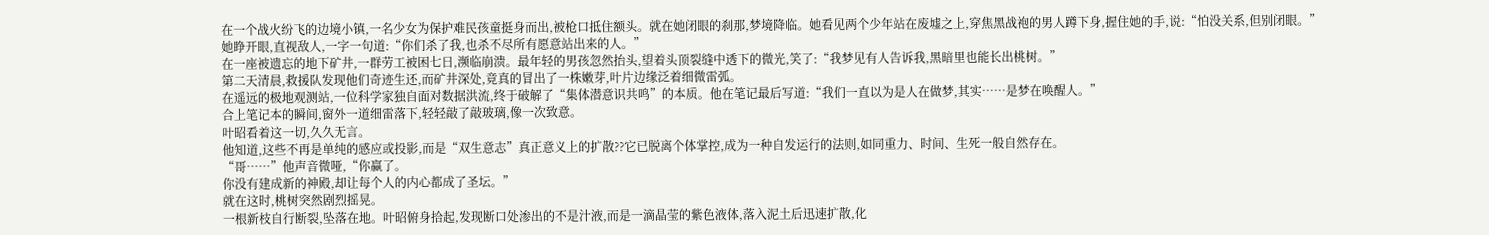在一个战火纷飞的边境小镇,一名少女为保护难民孩童挺身而出,被枪口抵住额头。就在她闭眼的刹那,梦境降临。她看见两个少年站在废墟之上,穿焦黑战袍的男人蹲下身,握住她的手,说:“怕没关系,但别闭眼。”
她睁开眼,直视敌人,一字一句道:“你们杀了我,也杀不尽所有愿意站出来的人。”
在一座被遗忘的地下矿井,一群劳工被困七日,濒临崩溃。最年轻的男孩忽然抬头,望着头顶裂缝中透下的微光,笑了:“我梦见有人告诉我,黑暗里也能长出桃树。”
第二天清晨,救援队发现他们奇迹生还,而矿井深处,竟真的冒出了一株嫩芽,叶片边缘泛着细微雷弧。
在遥远的极地观测站,一位科学家独自面对数据洪流,终于破解了“集体潜意识共鸣”的本质。他在笔记最后写道:“我们一直以为是人在做梦,其实……是梦在唤醒人。”
合上笔记本的瞬间,窗外一道细雷落下,轻轻敲了敲玻璃,像一次致意。
叶昭看着这一切,久久无言。
他知道,这些不再是单纯的感应或投影,而是“双生意志”真正意义上的扩散??它已脱离个体掌控,成为一种自发运行的法则,如同重力、时间、生死一般自然存在。
“哥……”他声音微哑,“你赢了。
你没有建成新的神殿,却让每个人的内心都成了圣坛。”
就在这时,桃树突然剧烈摇晃。
一根新枝自行断裂,坠落在地。叶昭俯身拾起,发现断口处渗出的不是汁液,而是一滴晶莹的紫色液体,落入泥土后迅速扩散,化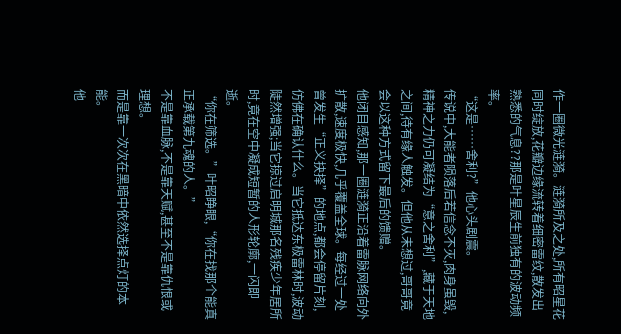作一圈微光涟漪。涟漪所及之处,所有昭星花同时绽放,花瓣边缘流转着细密雷纹,散发出熟悉的气息??那是叶星辰生前独有的波动频率。
“这是……舍利?”他心头剧震。
传说中,大能者陨落后若信念不灭,肉身虽毁,精神之力仍可凝结为“意之舍利”,藏于天地之间,待有缘人触发。但他从未想过,哥哥竟会以这种方式留下最后的馈赠。
他闭目感知,那一圈涟漪正沿着雷脉网络向外扩散,速度极快,几乎覆盖全球。每经过一处曾发生“正义抉择”的地点,都会停留片刻,仿佛在确认什么。当它抵达东极雷林时,波动陡然增强;当它掠过启明城那名残疾少年居所时,竟在空中凝成短暂的人形轮廓,一闪即逝。
“你在筛选。”叶昭睁眼,“你在找那个能真正承载第九魂的人。”
不是靠血脉,不是靠天赋,甚至不是靠仇恨或理想。
而是靠一次次在黑暗中依然选择点灯的本能。
他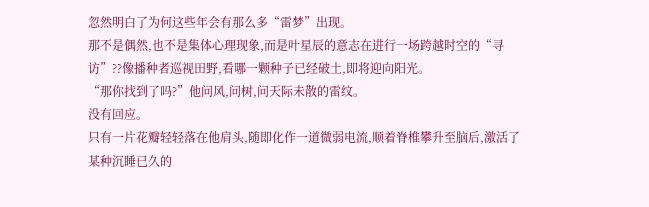忽然明白了为何这些年会有那么多“雷梦”出现。
那不是偶然,也不是集体心理现象,而是叶星辰的意志在进行一场跨越时空的“寻访”??像播种者巡视田野,看哪一颗种子已经破土,即将迎向阳光。
“那你找到了吗?”他问风,问树,问天际未散的雷纹。
没有回应。
只有一片花瓣轻轻落在他肩头,随即化作一道微弱电流,顺着脊椎攀升至脑后,激活了某种沉睡已久的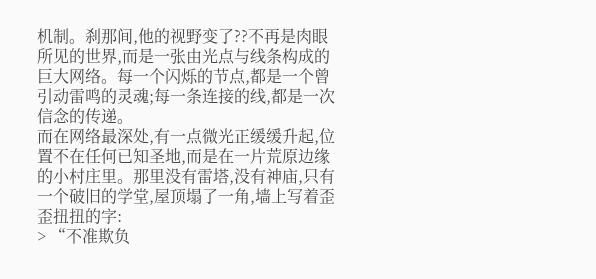机制。刹那间,他的视野变了??不再是肉眼所见的世界,而是一张由光点与线条构成的巨大网络。每一个闪烁的节点,都是一个曾引动雷鸣的灵魂;每一条连接的线,都是一次信念的传递。
而在网络最深处,有一点微光正缓缓升起,位置不在任何已知圣地,而是在一片荒原边缘的小村庄里。那里没有雷塔,没有神庙,只有一个破旧的学堂,屋顶塌了一角,墙上写着歪歪扭扭的字:
> “不准欺负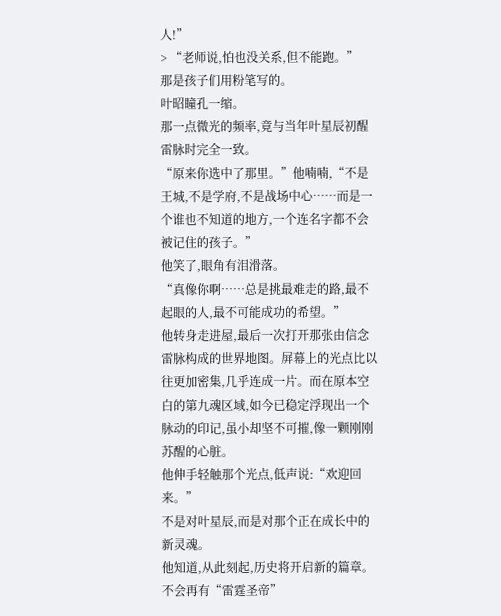人!”
> “老师说,怕也没关系,但不能跑。”
那是孩子们用粉笔写的。
叶昭瞳孔一缩。
那一点微光的频率,竟与当年叶星辰初醒雷脉时完全一致。
“原来你选中了那里。”他喃喃,“不是王城,不是学府,不是战场中心……而是一个谁也不知道的地方,一个连名字都不会被记住的孩子。”
他笑了,眼角有泪滑落。
“真像你啊……总是挑最难走的路,最不起眼的人,最不可能成功的希望。”
他转身走进屋,最后一次打开那张由信念雷脉构成的世界地图。屏幕上的光点比以往更加密集,几乎连成一片。而在原本空白的第九魂区域,如今已稳定浮现出一个脉动的印记,虽小却坚不可摧,像一颗刚刚苏醒的心脏。
他伸手轻触那个光点,低声说:“欢迎回来。”
不是对叶星辰,而是对那个正在成长中的新灵魂。
他知道,从此刻起,历史将开启新的篇章。
不会再有“雷霆圣帝”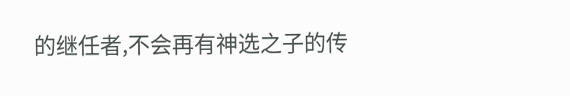的继任者,不会再有神选之子的传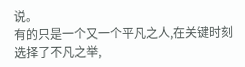说。
有的只是一个又一个平凡之人,在关键时刻选择了不凡之举,